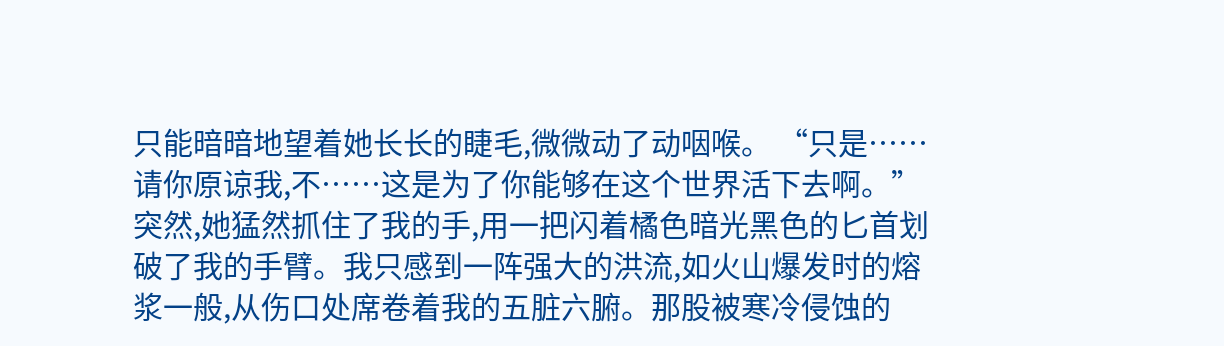只能暗暗地望着她长长的睫毛,微微动了动咽喉。 “只是……请你原谅我,不……这是为了你能够在这个世界活下去啊。” 突然,她猛然抓住了我的手,用一把闪着橘色暗光黑色的匕首划破了我的手臂。我只感到一阵强大的洪流,如火山爆发时的熔浆一般,从伤口处席卷着我的五脏六腑。那股被寒冷侵蚀的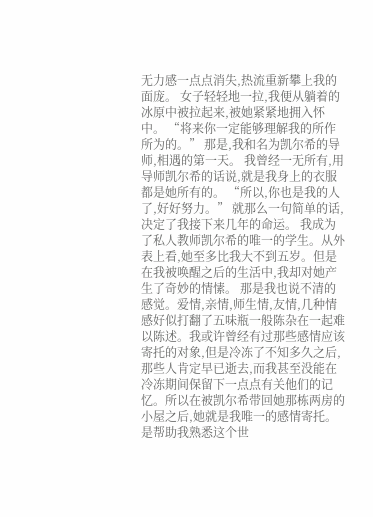无力感一点点消失,热流重新攀上我的面庞。 女子轻轻地一拉,我便从躺着的冰原中被拉起来,被她紧紧地拥入怀中。 “将来你一定能够理解我的所作所为的。” 那是,我和名为凯尔希的导师,相遇的第一天。 我曾经一无所有,用导师凯尔希的话说,就是我身上的衣服都是她所有的。 “所以,你也是我的人了,好好努力。” 就那么一句简单的话,决定了我接下来几年的命运。 我成为了私人教师凯尔希的唯一的学生。从外表上看,她至多比我大不到五岁。但是在我被唤醒之后的生活中,我却对她产生了奇妙的情愫。 那是我也说不清的感觉。爱情,亲情,师生情,友情,几种情感好似打翻了五味瓶一般陈杂在一起难以陈述。我或许曾经有过那些感情应该寄托的对象,但是冷冻了不知多久之后,那些人肯定早已逝去,而我甚至没能在冷冻期间保留下一点点有关他们的记忆。所以在被凯尔希带回她那栋两房的小屋之后,她就是我唯一的感情寄托。是帮助我熟悉这个世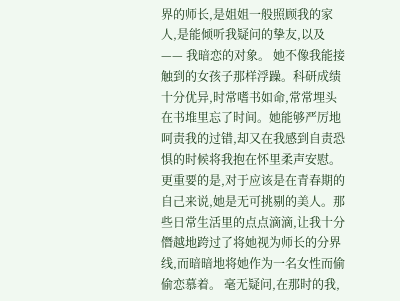界的师长,是姐姐一般照顾我的家人,是能倾听我疑问的挚友,以及—— 我暗恋的对象。 她不像我能接触到的女孩子那样浮躁。科研成绩十分优异,时常嗜书如命,常常埋头在书堆里忘了时间。她能够严厉地呵责我的过错,却又在我感到自责恐惧的时候将我抱在怀里柔声安慰。更重要的是,对于应该是在青春期的自己来说,她是无可挑剔的美人。那些日常生活里的点点滴滴,让我十分僭越地跨过了将她视为师长的分界线,而暗暗地将她作为一名女性而偷偷恋慕着。 毫无疑问,在那时的我,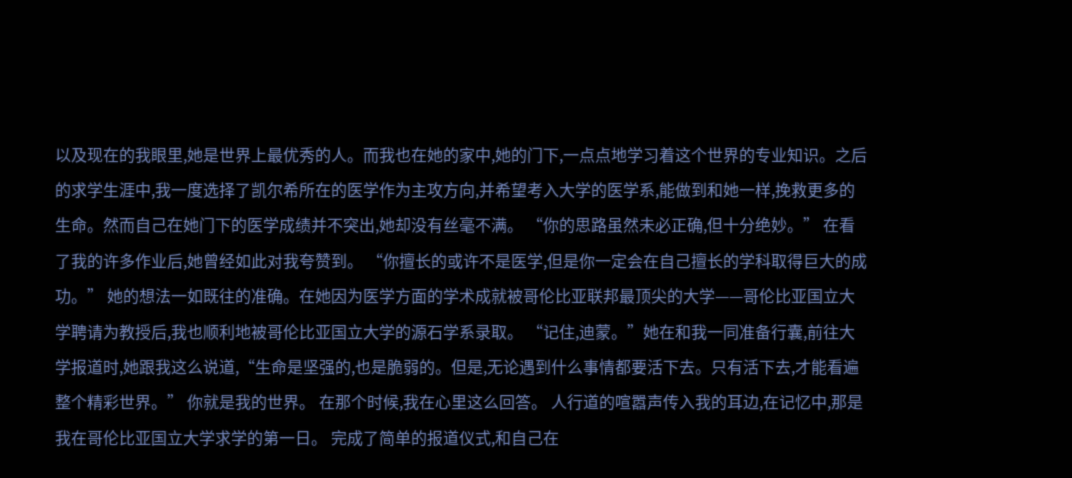以及现在的我眼里,她是世界上最优秀的人。而我也在她的家中,她的门下,一点点地学习着这个世界的专业知识。之后的求学生涯中,我一度选择了凯尔希所在的医学作为主攻方向,并希望考入大学的医学系,能做到和她一样,挽救更多的生命。然而自己在她门下的医学成绩并不突出,她却没有丝毫不满。 “你的思路虽然未必正确,但十分绝妙。” 在看了我的许多作业后,她曾经如此对我夸赞到。 “你擅长的或许不是医学,但是你一定会在自己擅长的学科取得巨大的成功。” 她的想法一如既往的准确。在她因为医学方面的学术成就被哥伦比亚联邦最顶尖的大学——哥伦比亚国立大学聘请为教授后,我也顺利地被哥伦比亚国立大学的源石学系录取。 “记住,迪蒙。”她在和我一同准备行囊,前往大学报道时,她跟我这么说道,“生命是坚强的,也是脆弱的。但是,无论遇到什么事情都要活下去。只有活下去,才能看遍整个精彩世界。” 你就是我的世界。 在那个时候,我在心里这么回答。 人行道的喧嚣声传入我的耳边,在记忆中,那是我在哥伦比亚国立大学求学的第一日。 完成了简单的报道仪式,和自己在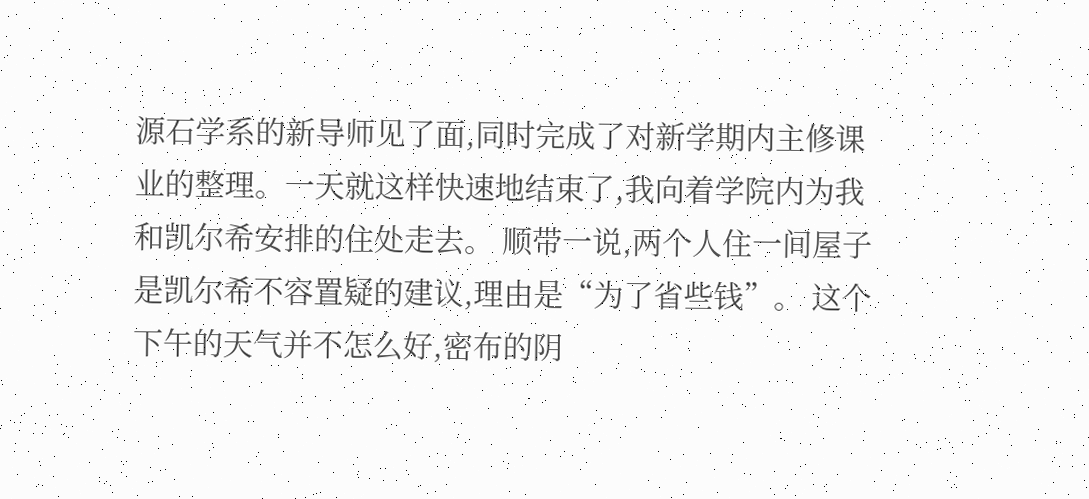源石学系的新导师见了面,同时完成了对新学期内主修课业的整理。一天就这样快速地结束了,我向着学院内为我和凯尔希安排的住处走去。 顺带一说,两个人住一间屋子是凯尔希不容置疑的建议,理由是“为了省些钱”。 这个下午的天气并不怎么好,密布的阴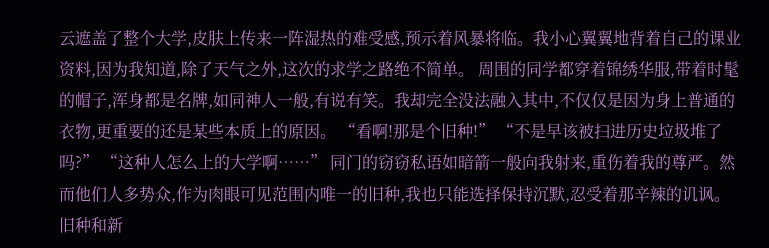云遮盖了整个大学,皮肤上传来一阵湿热的难受感,预示着风暴将临。我小心翼翼地背着自己的课业资料,因为我知道,除了天气之外,这次的求学之路绝不简单。 周围的同学都穿着锦绣华服,带着时髦的帽子,浑身都是名牌,如同神人一般,有说有笑。我却完全没法融入其中,不仅仅是因为身上普通的衣物,更重要的还是某些本质上的原因。 “看啊!那是个旧种!” “不是早该被扫进历史垃圾堆了吗?” “这种人怎么上的大学啊……” 同门的窃窃私语如暗箭一般向我射来,重伤着我的尊严。然而他们人多势众,作为肉眼可见范围内唯一的旧种,我也只能选择保持沉默,忍受着那辛辣的讥讽。 旧种和新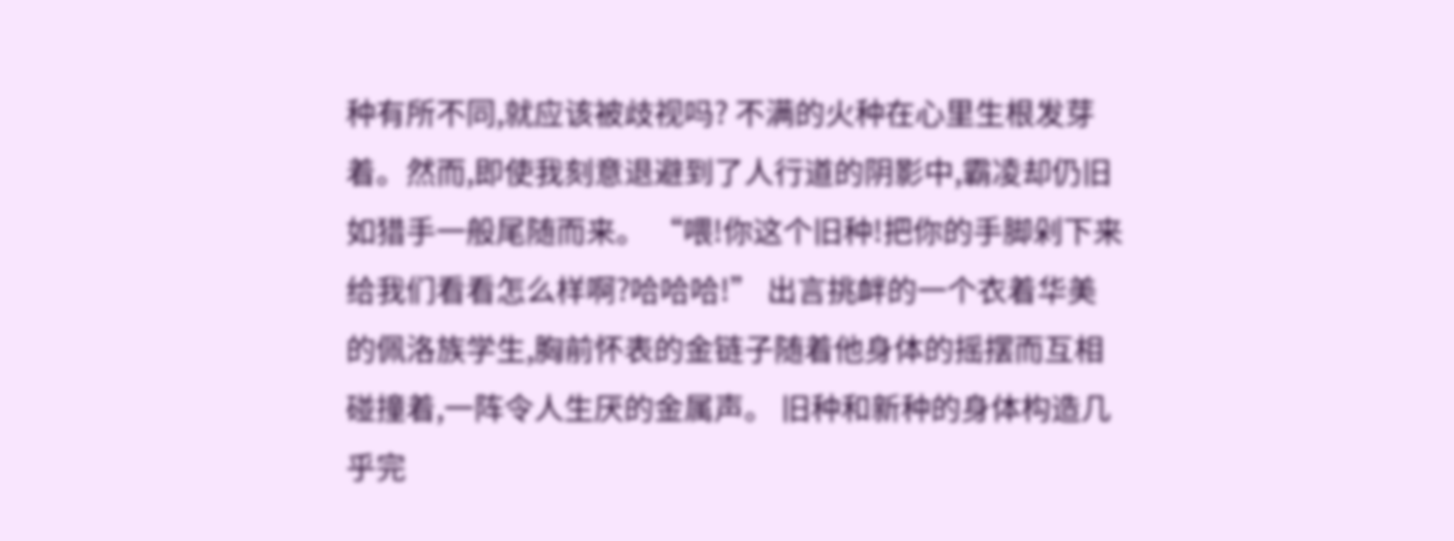种有所不同,就应该被歧视吗? 不满的火种在心里生根发芽着。然而,即使我刻意退避到了人行道的阴影中,霸凌却仍旧如猎手一般尾随而来。 “喂!你这个旧种!把你的手脚剁下来给我们看看怎么样啊?哈哈哈!” 出言挑衅的一个衣着华美的佩洛族学生,胸前怀表的金链子随着他身体的摇摆而互相碰撞着,一阵令人生厌的金属声。 旧种和新种的身体构造几乎完